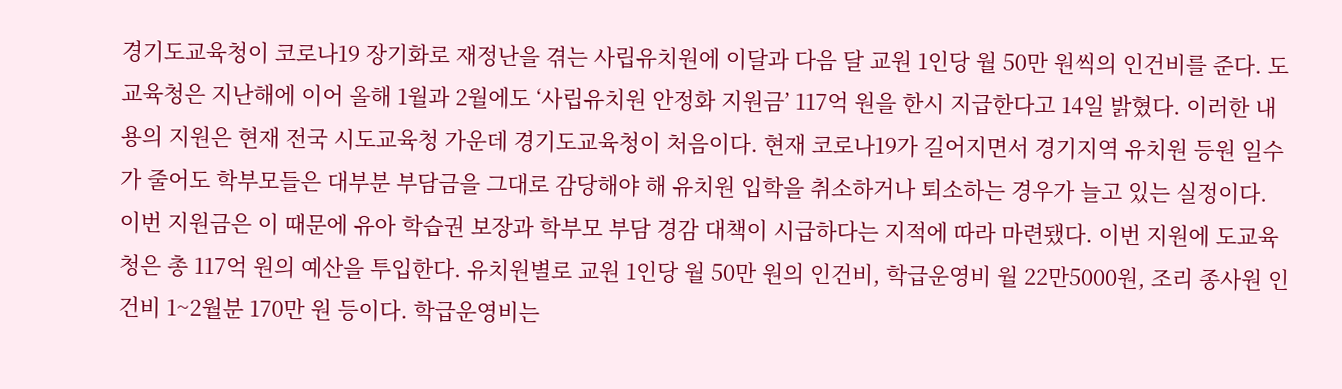경기도교육청이 코로나19 장기화로 재정난을 겪는 사립유치원에 이달과 다음 달 교원 1인당 월 50만 원씩의 인건비를 준다. 도교육청은 지난해에 이어 올해 1월과 2월에도 ‘사립유치원 안정화 지원금’ 117억 원을 한시 지급한다고 14일 밝혔다. 이러한 내용의 지원은 현재 전국 시도교육청 가운데 경기도교육청이 처음이다. 현재 코로나19가 길어지면서 경기지역 유치원 등원 일수가 줄어도 학부모들은 대부분 부담금을 그대로 감당해야 해 유치원 입학을 취소하거나 퇴소하는 경우가 늘고 있는 실정이다. 이번 지원금은 이 때문에 유아 학습권 보장과 학부모 부담 경감 대책이 시급하다는 지적에 따라 마련됐다. 이번 지원에 도교육청은 총 117억 원의 예산을 투입한다. 유치원별로 교원 1인당 월 50만 원의 인건비, 학급운영비 월 22만5000원, 조리 종사원 인건비 1~2월분 170만 원 등이다. 학급운영비는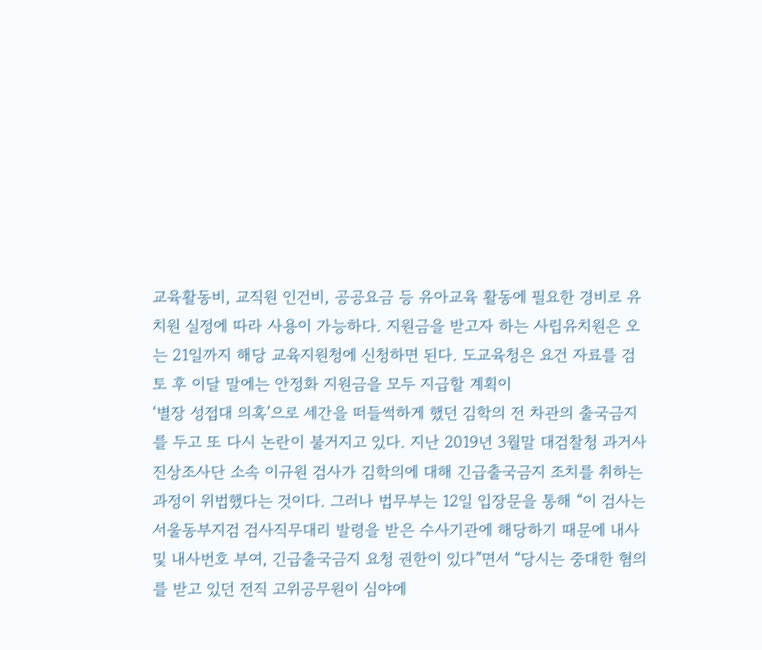교육활동비, 교직원 인건비, 공공요금 등 유아교육 활동에 필요한 경비로 유치원 실정에 따라 사용이 가능하다. 지원금을 받고자 하는 사립유치원은 오는 21일까지 해당 교육지원청에 신청하면 된다. 도교육청은 요건 자료를 검토 후 이달 말에는 안정화 지원금을 모두 지급할 계획이
‘별장 성접대 의혹’으로 세간을 떠들썩하게 했던 김학의 전 차관의 출국금지를 두고 또 다시 논란이 불거지고 있다. 지난 2019년 3월말 대검찰청 과거사진상조사단 소속 이규원 검사가 김학의에 대해 긴급출국금지 조치를 취하는 과정이 위법했다는 것이다. 그러나 법무부는 12일 입장문을 통해 “이 검사는 서울동부지검 검사직무대리 발령을 받은 수사기관에 해당하기 때문에 내사 및 내사번호 부여, 긴급출국금지 요청 권한이 있다”면서 “당시는 중대한 혐의를 받고 있던 전직 고위공무원이 심야에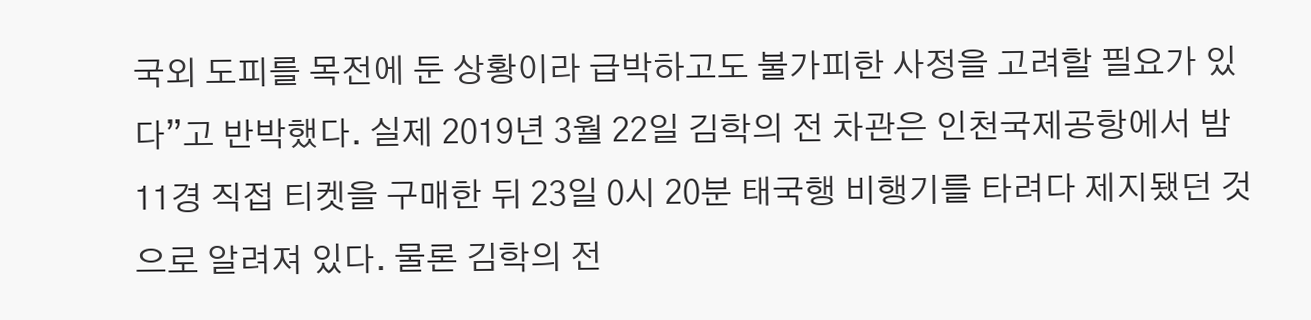국외 도피를 목전에 둔 상황이라 급박하고도 불가피한 사정을 고려할 필요가 있다”고 반박했다. 실제 2019년 3월 22일 김학의 전 차관은 인천국제공항에서 밤 11경 직접 티켓을 구매한 뒤 23일 0시 20분 태국행 비행기를 타려다 제지됐던 것으로 알려져 있다. 물론 김학의 전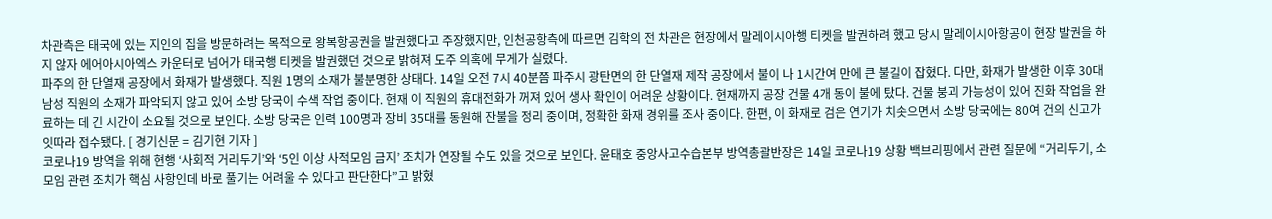차관측은 태국에 있는 지인의 집을 방문하려는 목적으로 왕복항공권을 발권했다고 주장했지만, 인천공항측에 따르면 김학의 전 차관은 현장에서 말레이시아행 티켓을 발권하려 했고 당시 말레이시아항공이 현장 발권을 하지 않자 에어아시아엑스 카운터로 넘어가 태국행 티켓을 발권했던 것으로 밝혀져 도주 의혹에 무게가 실렸다.
파주의 한 단열재 공장에서 화재가 발생했다. 직원 1명의 소재가 불분명한 상태다. 14일 오전 7시 40분쯤 파주시 광탄면의 한 단열재 제작 공장에서 불이 나 1시간여 만에 큰 불길이 잡혔다. 다만, 화재가 발생한 이후 30대 남성 직원의 소재가 파악되지 않고 있어 소방 당국이 수색 작업 중이다. 현재 이 직원의 휴대전화가 꺼져 있어 생사 확인이 어려운 상황이다. 현재까지 공장 건물 4개 동이 불에 탔다. 건물 붕괴 가능성이 있어 진화 작업을 완료하는 데 긴 시간이 소요될 것으로 보인다. 소방 당국은 인력 100명과 장비 35대를 동원해 잔불을 정리 중이며, 정확한 화재 경위를 조사 중이다. 한편, 이 화재로 검은 연기가 치솟으면서 소방 당국에는 80여 건의 신고가 잇따라 접수됐다. [ 경기신문 = 김기현 기자 ]
코로나19 방역을 위해 현행 ‘사회적 거리두기’와 ‘5인 이상 사적모임 금지’ 조치가 연장될 수도 있을 것으로 보인다. 윤태호 중앙사고수습본부 방역총괄반장은 14일 코로나19 상황 백브리핑에서 관련 질문에 “거리두기, 소모임 관련 조치가 핵심 사항인데 바로 풀기는 어려울 수 있다고 판단한다”고 밝혔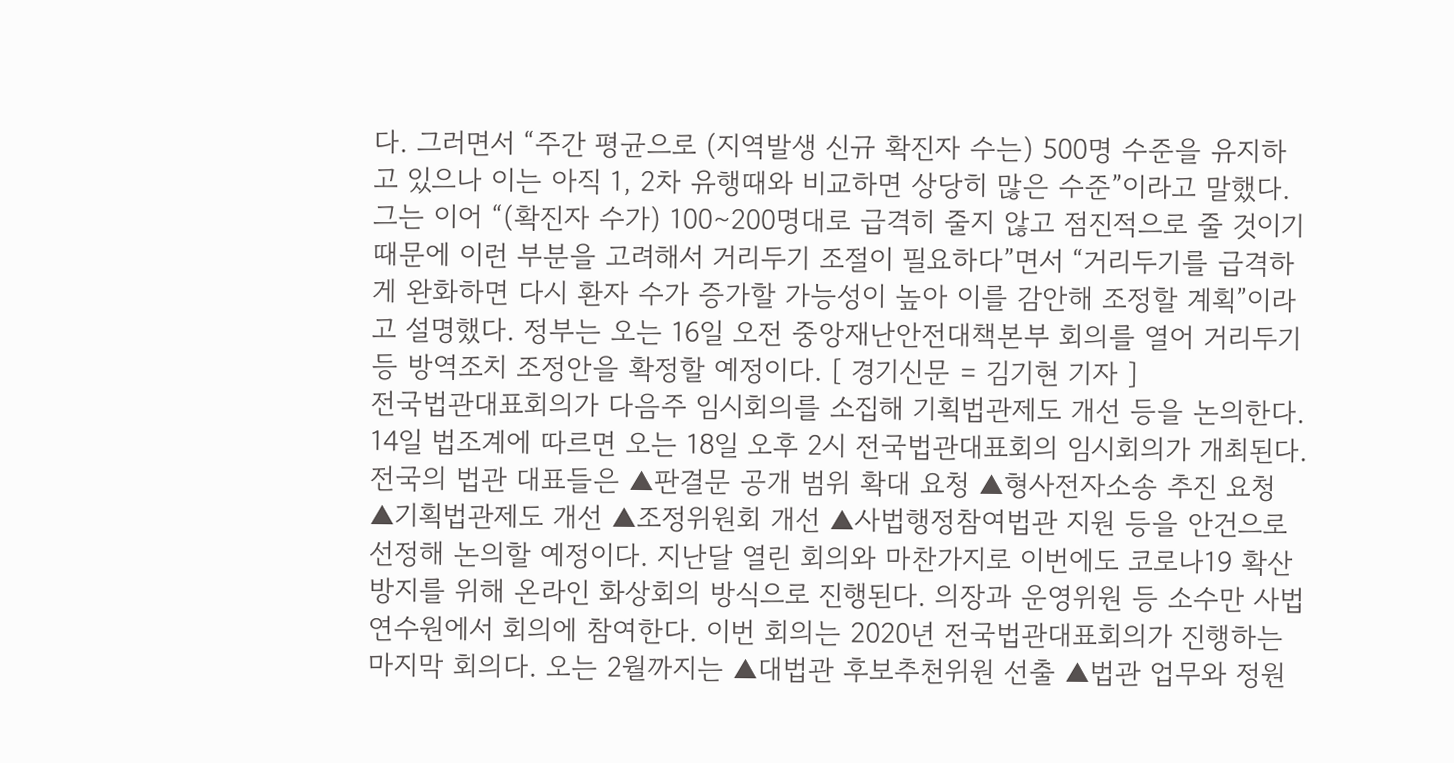다. 그러면서 “주간 평균으로 (지역발생 신규 확진자 수는) 500명 수준을 유지하고 있으나 이는 아직 1, 2차 유행때와 비교하면 상당히 많은 수준”이라고 말했다. 그는 이어 “(확진자 수가) 100∼200명대로 급격히 줄지 않고 점진적으로 줄 것이기 때문에 이런 부분을 고려해서 거리두기 조절이 필요하다”면서 “거리두기를 급격하게 완화하면 다시 환자 수가 증가할 가능성이 높아 이를 감안해 조정할 계획”이라고 설명했다. 정부는 오는 16일 오전 중앙재난안전대책본부 회의를 열어 거리두기 등 방역조치 조정안을 확정할 예정이다. [ 경기신문 = 김기현 기자 ]
전국법관대표회의가 다음주 임시회의를 소집해 기획법관제도 개선 등을 논의한다. 14일 법조계에 따르면 오는 18일 오후 2시 전국법관대표회의 임시회의가 개최된다. 전국의 법관 대표들은 ▲판결문 공개 범위 확대 요청 ▲형사전자소송 추진 요청 ▲기획법관제도 개선 ▲조정위원회 개선 ▲사법행정참여법관 지원 등을 안건으로 선정해 논의할 예정이다. 지난달 열린 회의와 마찬가지로 이번에도 코로나19 확산 방지를 위해 온라인 화상회의 방식으로 진행된다. 의장과 운영위원 등 소수만 사법연수원에서 회의에 참여한다. 이번 회의는 2020년 전국법관대표회의가 진행하는 마지막 회의다. 오는 2월까지는 ▲대법관 후보추천위원 선출 ▲법관 업무와 정원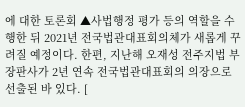에 대한 토론회 ▲사법행정 평가 등의 역할을 수행한 뒤 2021년 전국법관대표회의체가 새롭게 꾸려질 예정이다. 한편, 지난해 오재성 전주지법 부장판사가 2년 연속 전국법관대표회의 의장으로 선출된 바 있다. [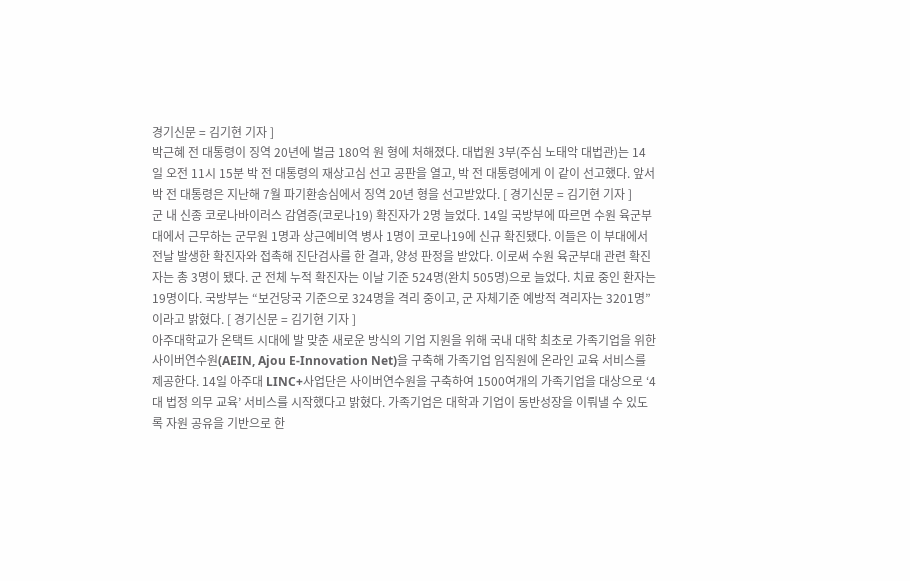경기신문 = 김기현 기자 ]
박근혜 전 대통령이 징역 20년에 벌금 180억 원 형에 처해졌다. 대법원 3부(주심 노태악 대법관)는 14일 오전 11시 15분 박 전 대통령의 재상고심 선고 공판을 열고, 박 전 대통령에게 이 같이 선고했다. 앞서 박 전 대통령은 지난해 7월 파기환송심에서 징역 20년 형을 선고받았다. [ 경기신문 = 김기현 기자 ]
군 내 신종 코로나바이러스 감염증(코로나19) 확진자가 2명 늘었다. 14일 국방부에 따르면 수원 육군부대에서 근무하는 군무원 1명과 상근예비역 병사 1명이 코로나19에 신규 확진됐다. 이들은 이 부대에서 전날 발생한 확진자와 접촉해 진단검사를 한 결과, 양성 판정을 받았다. 이로써 수원 육군부대 관련 확진자는 총 3명이 됐다. 군 전체 누적 확진자는 이날 기준 524명(완치 505명)으로 늘었다. 치료 중인 환자는 19명이다. 국방부는 “보건당국 기준으로 324명을 격리 중이고, 군 자체기준 예방적 격리자는 3201명”이라고 밝혔다. [ 경기신문 = 김기현 기자 ]
아주대학교가 온택트 시대에 발 맞춘 새로운 방식의 기업 지원을 위해 국내 대학 최초로 가족기업을 위한 사이버연수원(AEIN, Ajou E-Innovation Net)을 구축해 가족기업 임직원에 온라인 교육 서비스를 제공한다. 14일 아주대 LINC+사업단은 사이버연수원을 구축하여 1500여개의 가족기업을 대상으로 ‘4대 법정 의무 교육’ 서비스를 시작했다고 밝혔다. 가족기업은 대학과 기업이 동반성장을 이뤄낼 수 있도록 자원 공유을 기반으로 한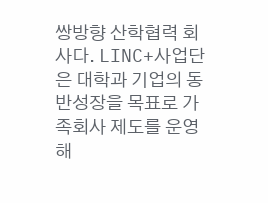쌍방향 산학협력 회사다. LINC+사업단은 대학과 기업의 동반성장을 목표로 가족회사 제도를 운영해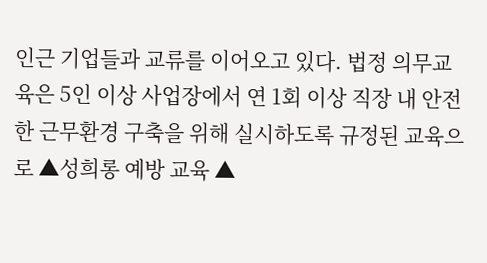인근 기업들과 교류를 이어오고 있다. 법정 의무교육은 5인 이상 사업장에서 연 1회 이상 직장 내 안전한 근무환경 구축을 위해 실시하도록 규정된 교육으로 ▲성희롱 예방 교육 ▲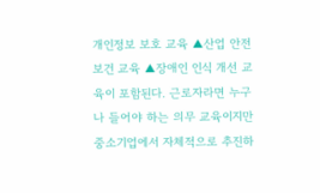개인정보 보호 교육 ▲산업 안전 보건 교육 ▲장애인 인식 개선 교육이 포함된다. 근로자라면 누구나 들어야 하는 의무 교육이지만 중소기업에서 자체적으로 추진하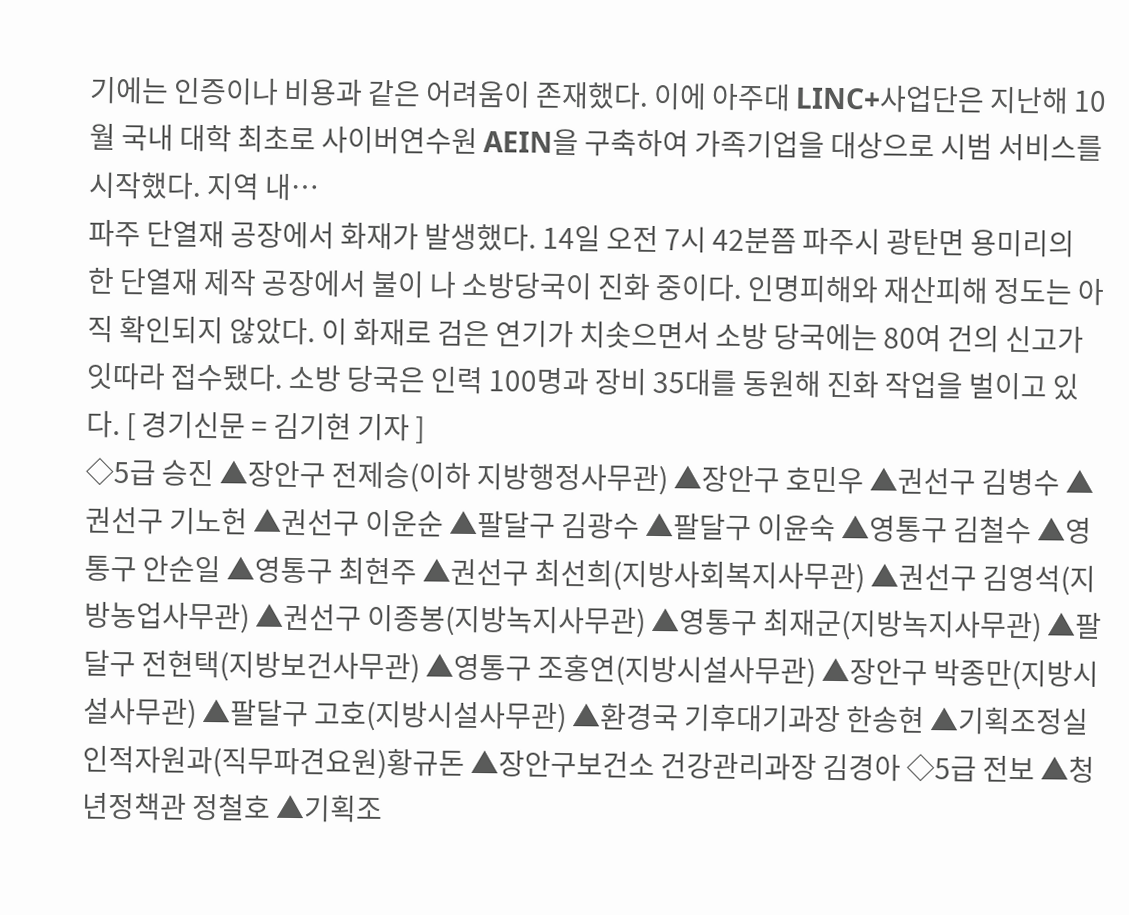기에는 인증이나 비용과 같은 어려움이 존재했다. 이에 아주대 LINC+사업단은 지난해 10월 국내 대학 최초로 사이버연수원 AEIN을 구축하여 가족기업을 대상으로 시범 서비스를 시작했다. 지역 내…
파주 단열재 공장에서 화재가 발생했다. 14일 오전 7시 42분쯤 파주시 광탄면 용미리의 한 단열재 제작 공장에서 불이 나 소방당국이 진화 중이다. 인명피해와 재산피해 정도는 아직 확인되지 않았다. 이 화재로 검은 연기가 치솟으면서 소방 당국에는 80여 건의 신고가 잇따라 접수됐다. 소방 당국은 인력 100명과 장비 35대를 동원해 진화 작업을 벌이고 있다. [ 경기신문 = 김기현 기자 ]
◇5급 승진 ▲장안구 전제승(이하 지방행정사무관) ▲장안구 호민우 ▲권선구 김병수 ▲권선구 기노헌 ▲권선구 이운순 ▲팔달구 김광수 ▲팔달구 이윤숙 ▲영통구 김철수 ▲영통구 안순일 ▲영통구 최현주 ▲권선구 최선희(지방사회복지사무관) ▲권선구 김영석(지방농업사무관) ▲권선구 이종봉(지방녹지사무관) ▲영통구 최재군(지방녹지사무관) ▲팔달구 전현택(지방보건사무관) ▲영통구 조홍연(지방시설사무관) ▲장안구 박종만(지방시설사무관) ▲팔달구 고호(지방시설사무관) ▲환경국 기후대기과장 한송현 ▲기획조정실 인적자원과(직무파견요원)황규돈 ▲장안구보건소 건강관리과장 김경아 ◇5급 전보 ▲청년정책관 정철호 ▲기획조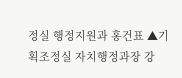정실 행정지원과 홍건표 ▲기획조정실 자치행정과장 강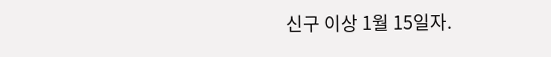신구 이상 1월 15일자.